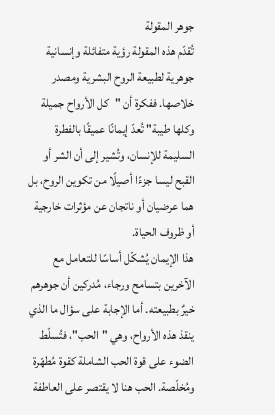جوهر المقولة
تُقدّم هذه المقولة رؤية متفائلة وإنسانية جوهرية لطبيعة الروح البشرية ومصدر خلاصها. ففكرة أن "كل الأرواح جميلة وكلها طيبة" تُعدّ إيمانًا عميقًا بالفطرة السليمة للإنسان، وتُشير إلى أن الشر أو القبح ليسا جزءًا أصيلًا من تكوين الروح، بل هما عرضيان أو ناتجان عن مؤثرات خارجية أو ظروف الحياة.
هذا الإيمان يُشكّل أساسًا للتعامل مع الآخرين بتسامح ورجاء، مُدركين أن جوهرهم خيرٌ بطبيعته. أما الإجابة على سؤال ما الذي ينقذ هذه الأرواح، وهي "الحب"، فتُسلّط الضوء على قوة الحب الشاملة كقوة مُطهّرة ومُخلّصة. الحب هنا لا يقتصر على العاطفة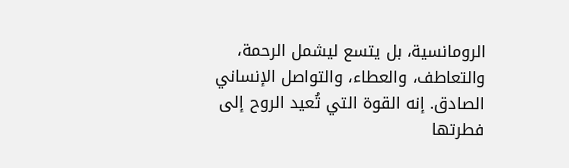الرومانسية، بل يتسع ليشمل الرحمة، والتعاطف، والعطاء، والتواصل الإنساني الصادق. إنه القوة التي تُعيد الروح إلى فطرتها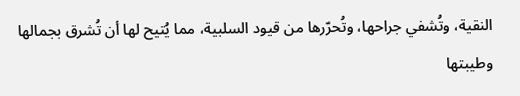النقية، وتُشفي جراحها، وتُحرّرها من قيود السلبية، مما يُتيح لها أن تُشرق بجمالها وطيبتها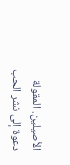الأصيلين. المقولة دعوة إلى نشر الحب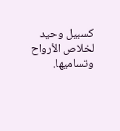كسبيل وحيد لخلاص الأرواح وتساميها.